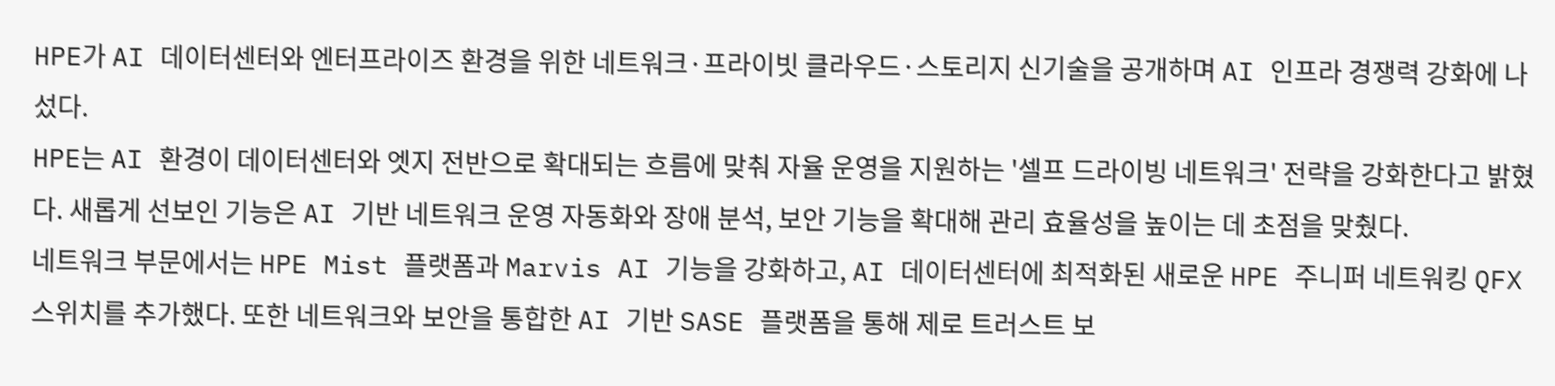HPE가 AI 데이터센터와 엔터프라이즈 환경을 위한 네트워크·프라이빗 클라우드·스토리지 신기술을 공개하며 AI 인프라 경쟁력 강화에 나섰다.
HPE는 AI 환경이 데이터센터와 엣지 전반으로 확대되는 흐름에 맞춰 자율 운영을 지원하는 '셀프 드라이빙 네트워크' 전략을 강화한다고 밝혔다. 새롭게 선보인 기능은 AI 기반 네트워크 운영 자동화와 장애 분석, 보안 기능을 확대해 관리 효율성을 높이는 데 초점을 맞췄다.
네트워크 부문에서는 HPE Mist 플랫폼과 Marvis AI 기능을 강화하고, AI 데이터센터에 최적화된 새로운 HPE 주니퍼 네트워킹 QFX 스위치를 추가했다. 또한 네트워크와 보안을 통합한 AI 기반 SASE 플랫폼을 통해 제로 트러스트 보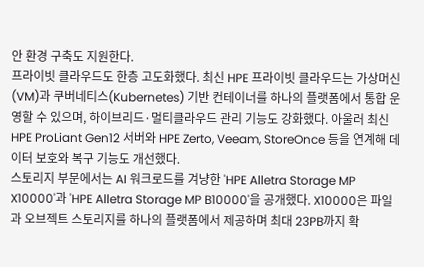안 환경 구축도 지원한다.
프라이빗 클라우드도 한층 고도화했다. 최신 HPE 프라이빗 클라우드는 가상머신(VM)과 쿠버네티스(Kubernetes) 기반 컨테이너를 하나의 플랫폼에서 통합 운영할 수 있으며, 하이브리드·멀티클라우드 관리 기능도 강화했다. 아울러 최신 HPE ProLiant Gen12 서버와 HPE Zerto, Veeam, StoreOnce 등을 연계해 데이터 보호와 복구 기능도 개선했다.
스토리지 부문에서는 AI 워크로드를 겨냥한 'HPE Alletra Storage MP X10000'과 'HPE Alletra Storage MP B10000'을 공개했다. X10000은 파일과 오브젝트 스토리지를 하나의 플랫폼에서 제공하며 최대 23PB까지 확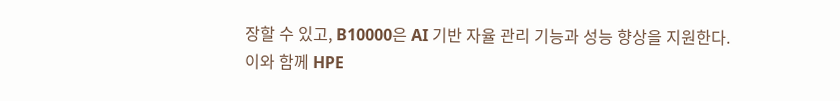장할 수 있고, B10000은 AI 기반 자율 관리 기능과 성능 향상을 지원한다.
이와 함께 HPE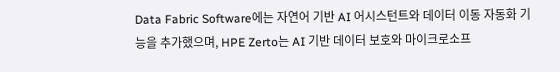Data Fabric Software에는 자연어 기반 AI 어시스턴트와 데이터 이동 자동화 기능을 추가했으며, HPE Zerto는 AI 기반 데이터 보호와 마이크로소프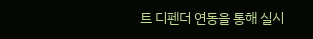트 디펜더 연동을 통해 실시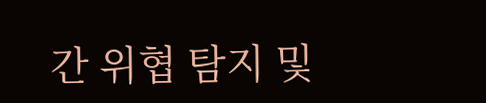간 위협 탐지 및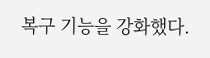복구 기능을 강화했다.